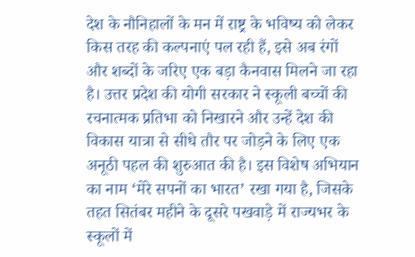देश के नौनिहालों के मन में राष्ट्र के भविष्य को लेकर किस तरह की कल्पनाएं पल रही हैं, इसे अब रंगों और शब्दों के जरिए एक बड़ा कैनवास मिलने जा रहा है। उत्तर प्रदेश की योगी सरकार ने स्कूली बच्चों की रचनात्मक प्रतिभा को निखारने और उन्हें देश की विकास यात्रा से सीधे तौर पर जोड़ने के लिए एक अनूठी पहल की शुरुआत की है। इस विशेष अभियान का नाम ‘मेरे सपनों का भारत’ रखा गया है, जिसके तहत सितंबर महीने के दूसरे पखवाड़े में राज्यभर के स्कूलों में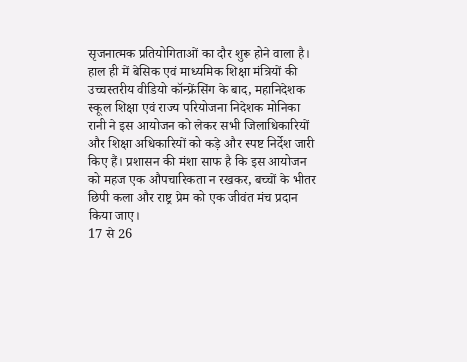सृजनात्मक प्रतियोगिताओं का दौर शुरू होने वाला है।
हाल ही में बेसिक एवं माध्यमिक शिक्षा मंत्रियों की उच्चस्तरीय वीडियो कॉन्फ्रेंसिंग के बाद, महानिदेशक स्कूल शिक्षा एवं राज्य परियोजना निदेशक मोनिका रानी ने इस आयोजन को लेकर सभी जिलाधिकारियों और शिक्षा अधिकारियों को कड़े और स्पष्ट निर्देश जारी किए हैं। प्रशासन की मंशा साफ है कि इस आयोजन को महज एक औपचारिकता न रखकर, बच्चों के भीतर छिपी कला और राष्ट्र प्रेम को एक जीवंत मंच प्रदान किया जाए।
17 से 26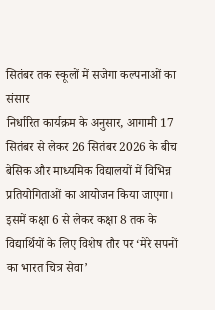सितंबर तक स्कूलों में सजेगा कल्पनाओं का संसार
निर्धारित कार्यक्रम के अनुसार, आगामी 17 सितंबर से लेकर 26 सितंबर 2026 के बीच बेसिक और माध्यमिक विद्यालयों में विभिन्न प्रतियोगिताओं का आयोजन किया जाएगा। इसमें कक्षा 6 से लेकर कक्षा 8 तक के विद्यार्थियों के लिए विशेष तौर पर ‘मेरे सपनों का भारत चित्र सेवा’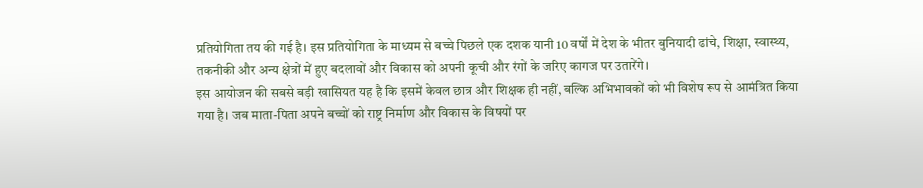प्रतियोगिता तय की गई है। इस प्रतियोगिता के माध्यम से बच्चे पिछले एक दशक यानी 10 वर्षों में देश के भीतर बुनियादी ढांचे, शिक्षा, स्वास्थ्य, तकनीकी और अन्य क्षेत्रों में हुए बदलावों और विकास को अपनी कूची और रंगों के जरिए कागज पर उतारेंगे।
इस आयोजन की सबसे बड़ी खासियत यह है कि इसमें केवल छात्र और शिक्षक ही नहीं, बल्कि अभिभावकों को भी विशेष रूप से आमंत्रित किया गया है। जब माता-पिता अपने बच्चों को राष्ट्र निर्माण और विकास के विषयों पर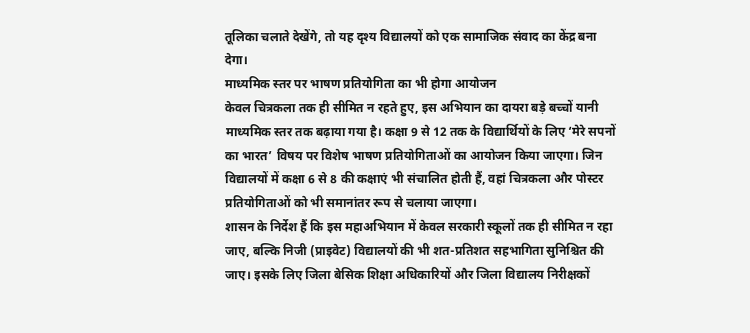तूलिका चलाते देखेंगे, तो यह दृश्य विद्यालयों को एक सामाजिक संवाद का केंद्र बना देगा।
माध्यमिक स्तर पर भाषण प्रतियोगिता का भी होगा आयोजन
केवल चित्रकला तक ही सीमित न रहते हुए, इस अभियान का दायरा बड़े बच्चों यानी माध्यमिक स्तर तक बढ़ाया गया है। कक्षा 9 से 12 तक के विद्यार्थियों के लिए ‘मेरे सपनों का भारत’ विषय पर विशेष भाषण प्रतियोगिताओं का आयोजन किया जाएगा। जिन विद्यालयों में कक्षा 6 से 8 की कक्षाएं भी संचालित होती हैं, वहां चित्रकला और पोस्टर प्रतियोगिताओं को भी समानांतर रूप से चलाया जाएगा।
शासन के निर्देश हैं कि इस महाअभियान में केवल सरकारी स्कूलों तक ही सीमित न रहा जाए, बल्कि निजी (प्राइवेट) विद्यालयों की भी शत-प्रतिशत सहभागिता सुनिश्चित की जाए। इसके लिए जिला बेसिक शिक्षा अधिकारियों और जिला विद्यालय निरीक्षकों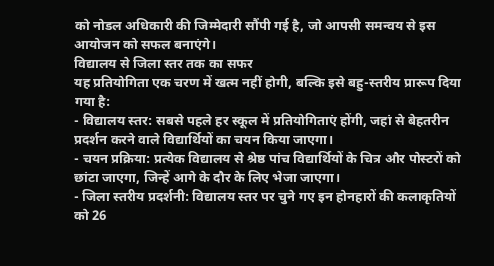को नोडल अधिकारी की जिम्मेदारी सौंपी गई है, जो आपसी समन्वय से इस आयोजन को सफल बनाएंगे।
विद्यालय से जिला स्तर तक का सफर
यह प्रतियोगिता एक चरण में खत्म नहीं होगी, बल्कि इसे बहु-स्तरीय प्रारूप दिया गया है:
- विद्यालय स्तर: सबसे पहले हर स्कूल में प्रतियोगिताएं होंगी, जहां से बेहतरीन प्रदर्शन करने वाले विद्यार्थियों का चयन किया जाएगा।
- चयन प्रक्रिया: प्रत्येक विद्यालय से श्रेष्ठ पांच विद्यार्थियों के चित्र और पोस्टरों को छांटा जाएगा, जिन्हें आगे के दौर के लिए भेजा जाएगा।
- जिला स्तरीय प्रदर्शनी: विद्यालय स्तर पर चुने गए इन होनहारों की कलाकृतियों को 26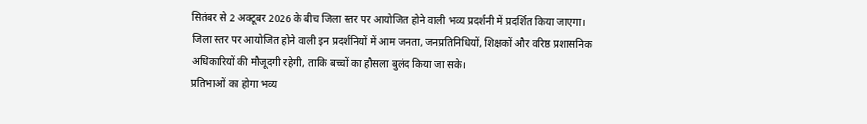सितंबर से 2 अक्टूबर 2026 के बीच जिला स्तर पर आयोजित होने वाली भव्य प्रदर्शनी में प्रदर्शित किया जाएगा।
जिला स्तर पर आयोजित होने वाली इन प्रदर्शनियों में आम जनता, जनप्रतिनिधियों, शिक्षकों और वरिष्ठ प्रशासनिक अधिकारियों की मौजूदगी रहेगी, ताकि बच्चों का हौसला बुलंद किया जा सके।
प्रतिभाओं का होगा भव्य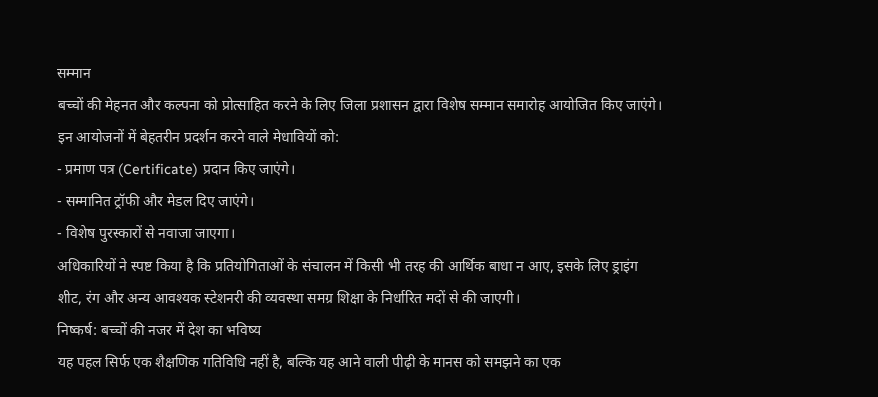सम्मान
बच्चों की मेहनत और कल्पना को प्रोत्साहित करने के लिए जिला प्रशासन द्वारा विशेष सम्मान समारोह आयोजित किए जाएंगे। इन आयोजनों में बेहतरीन प्रदर्शन करने वाले मेधावियों को:
- प्रमाण पत्र (Certificate) प्रदान किए जाएंगे।
- सम्मानित ट्रॉफी और मेडल दिए जाएंगे।
- विशेष पुरस्कारों से नवाजा जाएगा।
अधिकारियों ने स्पष्ट किया है कि प्रतियोगिताओं के संचालन में किसी भी तरह की आर्थिक बाधा न आए, इसके लिए ड्राइंग शीट, रंग और अन्य आवश्यक स्टेशनरी की व्यवस्था समग्र शिक्षा के निर्धारित मदों से की जाएगी।
निष्कर्ष: बच्चों की नजर में देश का भविष्य
यह पहल सिर्फ एक शैक्षणिक गतिविधि नहीं है, बल्कि यह आने वाली पीढ़ी के मानस को समझने का एक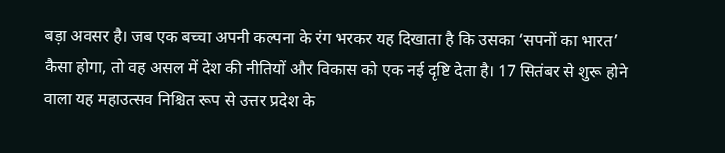बड़ा अवसर है। जब एक बच्चा अपनी कल्पना के रंग भरकर यह दिखाता है कि उसका ‘सपनों का भारत’ कैसा होगा, तो वह असल में देश की नीतियों और विकास को एक नई दृष्टि देता है। 17 सितंबर से शुरू होने वाला यह महाउत्सव निश्चित रूप से उत्तर प्रदेश के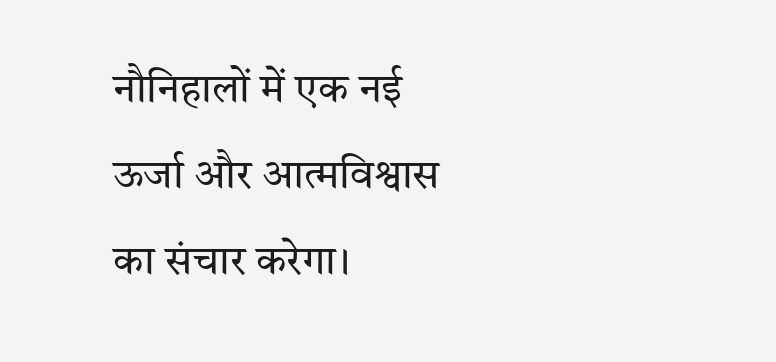नौनिहालों में एक नई ऊर्जा और आत्मविश्वास का संचार करेगा।